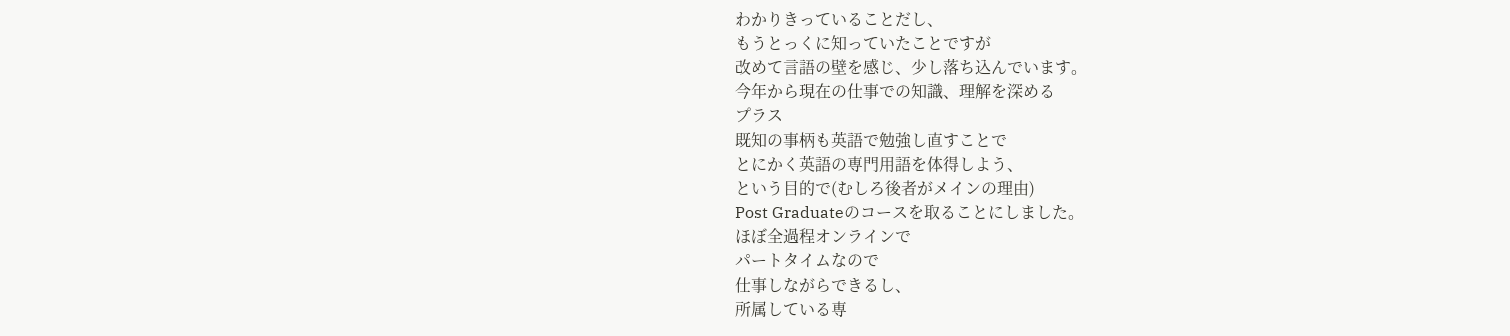わかりきっていることだし、
もうとっくに知っていたことですが
改めて言語の壁を感じ、少し落ち込んでいます。
今年から現在の仕事での知識、理解を深める
プラス
既知の事柄も英語で勉強し直すことで
とにかく英語の専門用語を体得しよう、
という目的で(むしろ後者がメインの理由)
Post Graduateのコースを取ることにしました。
ほぼ全過程オンラインで
パートタイムなので
仕事しながらできるし、
所属している専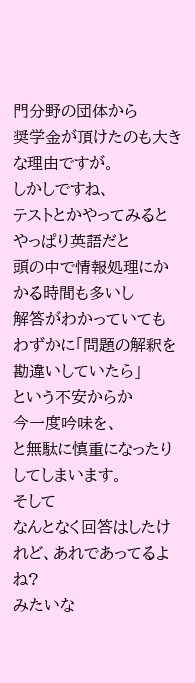門分野の団体から
奨学金が頂けたのも大きな理由ですが。
しかしですね、
テストとかやってみると
やっぱり英語だと
頭の中で情報処理にかかる時間も多いし
解答がわかっていても
わずかに「問題の解釈を勘違いしていたら」
という不安からか
今一度吟味を、
と無駄に慎重になったりしてしまいます。
そして
なんとなく回答はしたけれど、あれであってるよね?
みたいな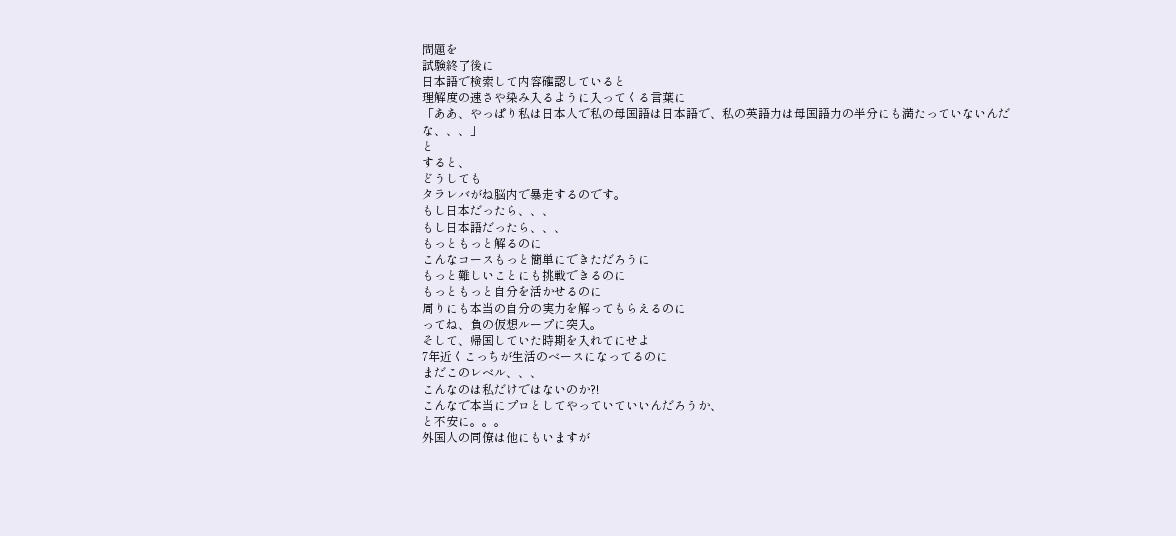問題を
試験終了後に
日本語で検索して内容確認していると
理解度の速さや染み入るように入ってくる言葉に
「ああ、やっぱり私は日本人で私の母国語は日本語で、私の英語力は母国語力の半分にも満たっていないんだな、、、」
と
すると、
どうしても
タラレバがね脳内で暴走するのです。
もし日本だったら、、、
もし日本語だったら、、、
もっともっと解るのに
こんなコースもっと簡単にできただろうに
もっと難しいことにも挑戦できるのに
もっともっと自分を活かせるのに
周りにも本当の自分の実力を解ってもらえるのに
ってね、負の仮想ループに突入。
そして、帰国していた時期を入れてにせよ
7年近くこっちが生活のベースになってるのに
まだこのレベル、、、
こんなのは私だけではないのか?!
こんなで本当にプロとしてやっていていいんだろうか、
と不安に。。。
外国人の同僚は他にもいますが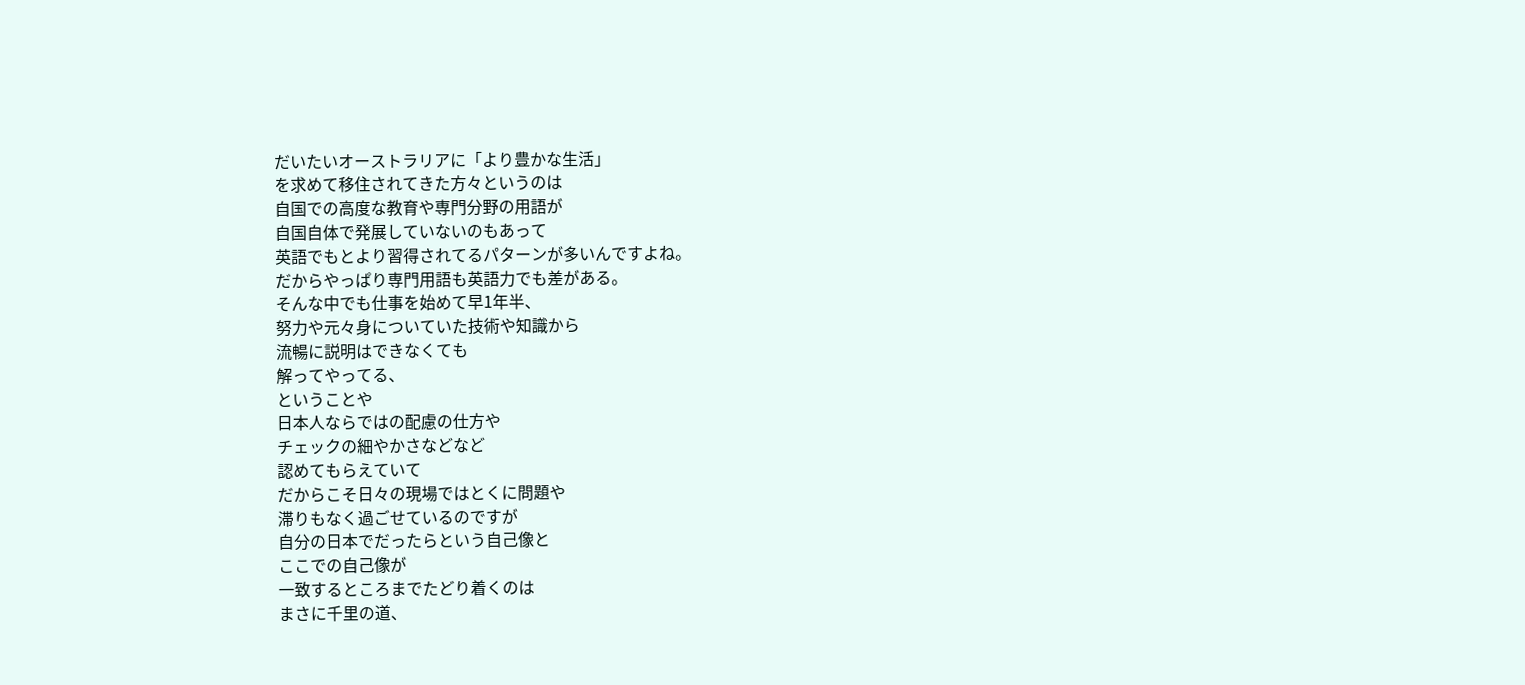だいたいオーストラリアに「より豊かな生活」
を求めて移住されてきた方々というのは
自国での高度な教育や専門分野の用語が
自国自体で発展していないのもあって
英語でもとより習得されてるパターンが多いんですよね。
だからやっぱり専門用語も英語力でも差がある。
そんな中でも仕事を始めて早1年半、
努力や元々身についていた技術や知識から
流暢に説明はできなくても
解ってやってる、
ということや
日本人ならではの配慮の仕方や
チェックの細やかさなどなど
認めてもらえていて
だからこそ日々の現場ではとくに問題や
滞りもなく過ごせているのですが
自分の日本でだったらという自己像と
ここでの自己像が
一致するところまでたどり着くのは
まさに千里の道、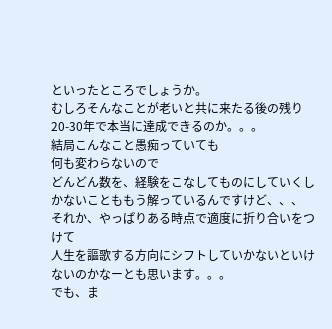といったところでしょうか。
むしろそんなことが老いと共に来たる後の残り20-30年で本当に達成できるのか。。。
結局こんなこと愚痴っていても
何も変わらないので
どんどん数を、経験をこなしてものにしていくしかないことももう解っているんですけど、、、
それか、やっぱりある時点で適度に折り合いをつけて
人生を謳歌する方向にシフトしていかないといけないのかなーとも思います。。。
でも、ま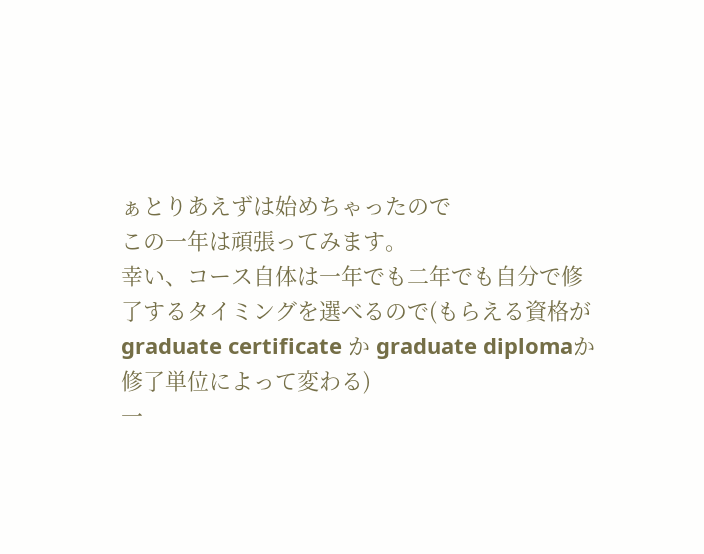ぁとりあえずは始めちゃったので
この一年は頑張ってみます。
幸い、コース自体は一年でも二年でも自分で修了するタイミングを選べるので(もらえる資格がgraduate certificate か graduate diplomaか修了単位によって変わる)
一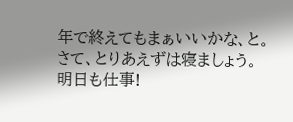年で終えてもまぁいいかな、と。
さて、とりあえずは寝ましょう。
明日も仕事!